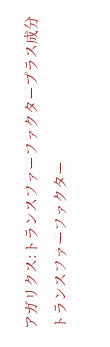アガリクス:トランスファーファクタープラス成分
トランスファーファクター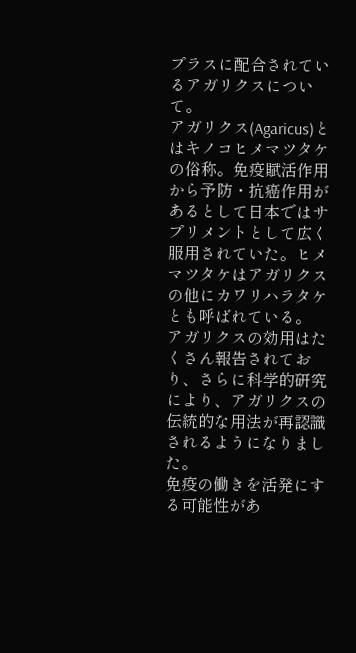プラスに配合されているアガリクスについて。
アガリクス(Agaricus)とはキノコヒメマツタケの俗称。免疫賦活作用から予防・抗癌作用があるとして日本ではサプリメントとして広く服用されていた。ヒメマツタケはアガリクスの他にカワリハラタケとも呼ばれている。
アガリクスの効用はたくさん報告されており、さらに科学的研究により、アガリクスの伝統的な用法が再認識されるようになりました。
免疫の働きを活発にする可能性があ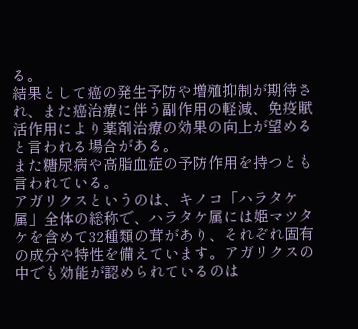る。
結果として癌の発生予防や増殖抑制が期待され、また癌治療に伴う副作用の軽減、免疫賦活作用により薬剤治療の効果の向上が望めると言われる場合がある。
また糖尿病や高脂血症の予防作用を持つとも言われている。
アガリクスというのは、キノコ「ハラタケ属」全体の総称で、ハラタケ属には姫マツタケを含めて32種類の茸があり、それぞれ固有の成分や特性を備えています。アガリクスの中でも効能が認められているのは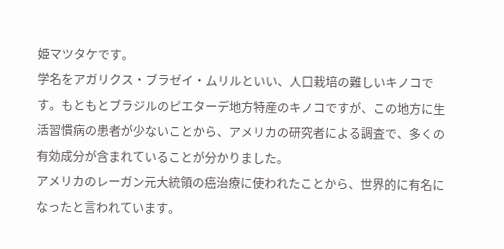姫マツタケです。
学名をアガリクス・ブラゼイ・ムリルといい、人口栽培の難しいキノコです。もともとブラジルのピエターデ地方特産のキノコですが、この地方に生活習慣病の患者が少ないことから、アメリカの研究者による調査で、多くの有効成分が含まれていることが分かりました。
アメリカのレーガン元大統領の癌治療に使われたことから、世界的に有名になったと言われています。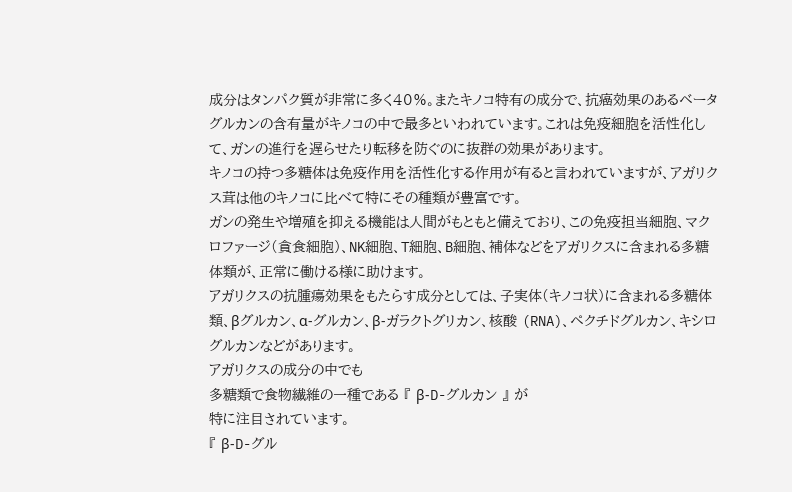成分はタンパク質が非常に多く40%。またキノコ特有の成分で、抗癌効果のあるベータグルカンの含有量がキノコの中で最多といわれています。これは免疫細胞を活性化して、ガンの進行を遅らせたり転移を防ぐのに抜群の効果があります。
キノコの持つ多糖体は免疫作用を活性化する作用が有ると言われていますが、アガリクス茸は他のキノコに比べて特にその種類が豊富です。
ガンの発生や増殖を抑える機能は人間がもともと備えており、この免疫担当細胞、マクロファージ(貪食細胞)、NK細胞、T細胞、B細胞、補体などをアガリクスに含まれる多糖体類が、正常に働ける様に助けます。
アガリクスの抗腫瘍効果をもたらす成分としては、子実体(キノコ状)に含まれる多糖体類、βグルカン、α-グルカン、β-ガラクトグリカン、核酸 (RNA)、ペクチドグルカン、キシログルカンなどがあります。
アガリクスの成分の中でも
多糖類で食物繊維の一種である 『 β-D-グルカン 』 が
特に注目されています。
『 β-D-グル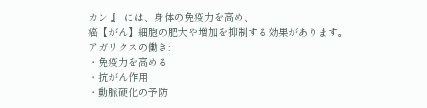カン 』 には、身体の免疫力を高め、
癌【がん】細胞の肥大や増加を抑制する効果があります。
アガリクスの働き:
・免疫力を高める
・抗がん作用
・動脈硬化の予防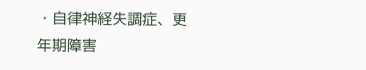・自律神経失調症、更年期障害